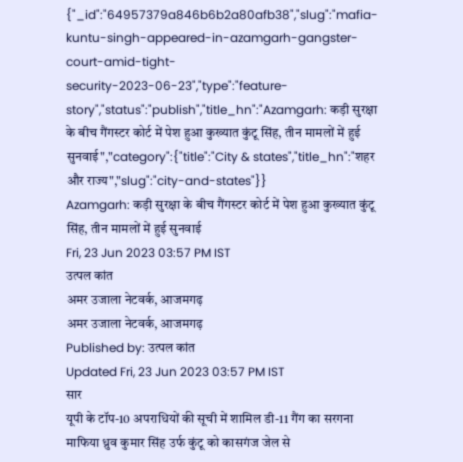{"_id":"64957379a846b6b2a80afb38","slug":"mafia-kuntu-singh-appeared-in-azamgarh-gangster-court-amid-tight-security-2023-06-23","type":"feature-story","status":"publish","title_hn":"Azamgarh: कड़ी सुरक्षा के बीच गैंगस्टर कोर्ट में पेश हुआ कुख्यात कुंटू सिंह, तीन मामलों में हुई सुनवाई","category":{"title":"City & states","title_hn":"शहर और राज्य","slug":"city-and-states"}}
Azamgarh: कड़ी सुरक्षा के बीच गैंगस्टर कोर्ट में पेश हुआ कुख्यात कुंटू सिंह, तीन मामलों में हुई सुनवाई
Fri, 23 Jun 2023 03:57 PM IST
उत्पल कांत
अमर उजाला नेटवर्क, आजमगढ़
अमर उजाला नेटवर्क, आजमगढ़
Published by: उत्पल कांत
Updated Fri, 23 Jun 2023 03:57 PM IST
सार
यूपी के टॉप-10 अपराधियों की सूची में शामिल डी-11 गैंग का सरगना माफिया ध्रुव कुमार सिंह उर्फ कुंटू को कासगंज जेल से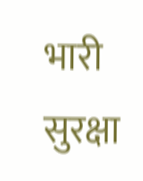भारी सुरक्षा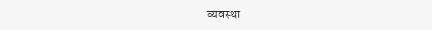व्यवस्था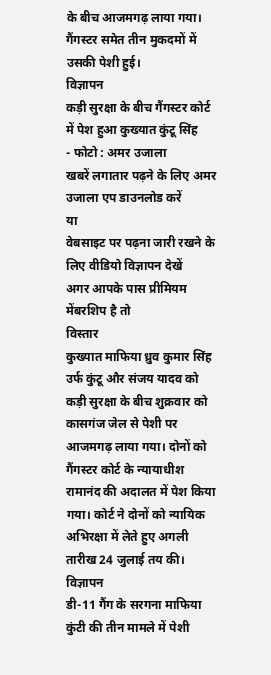के बीच आजमगढ़ लाया गया। गैंगस्टर समेत तीन मुकदमों में उसकी पेशी हुई।
विज्ञापन
कड़ी सुरक्षा के बीच गैंगस्टर कोर्ट में पेश हुआ कुख्यात कुंटू सिंह
- फोटो : अमर उजाला
खबरें लगातार पढ़ने के लिए अमर उजाला एप डाउनलोड करें
या
वेबसाइट पर पढ़ना जारी रखने के लिए वीडियो विज्ञापन देखें
अगर आपके पास प्रीमियम मेंबरशिप है तो
विस्तार
कुख्यात माफिया ध्रुव कुमार सिंह उर्फ कुंटू और संजय यादव को कड़ी सुरक्षा के बीच शुक्रवार को कासगंज जेल से पेशी पर आजमगढ़ लाया गया। दोनों को गैंगस्टर कोर्ट के न्यायाधीश रामानंद की अदालत में पेश किया गया। कोर्ट ने दोनों को न्यायिक अभिरक्षा में लेते हुए अगली तारीख 24 जुलाई तय की।
विज्ञापन
डी-11 गैंग के सरगना माफिया कुंटी की तीन मामले में पेशी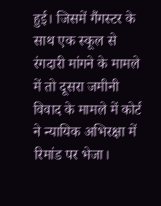हुई। जिसमें गैंगस्टर के साथ एक स्कूल से रंगदारी मांगने के मामले में तो दूसरा जमीनी विवाद के मामले में कोर्ट ने न्यायिक अभिरक्षा में रिमांड पर भेजा।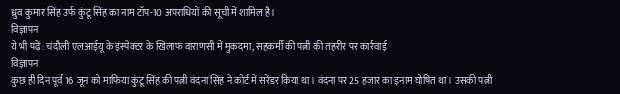ध्रुव कुमार सिंह उर्फ कुंटू सिंह का नाम टॉप-10 अपराधियों की सूची में शामिल है।
विज्ञापन
ये भी पढ़ें: चंदौली एलआईयू के इंस्पेक्टर के खिलाफ वाराणसी में मुकदमा, सहकर्मी की पत्नी की तहरीर पर कार्रवाई
विज्ञापन
कुछ ही दिन पूर्व 16 जून को माफिया कुंटू सिंह की पत्नी वंदना सिंह ने कोर्ट में सरेंडर किया था। वंदना पर 25 हजार का इनाम घोषित था। उसकी पत्नी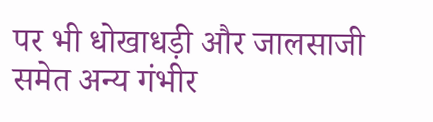पर भी धोखाधड़ी और जालसाजी समेत अन्य गंभीर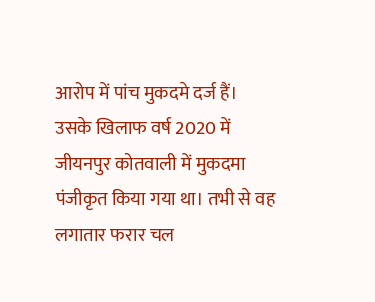आरोप में पांच मुकदमे दर्ज हैं।
उसके खिलाफ वर्ष 2020 में जीयनपुर कोतवाली में मुकदमा पंजीकृत किया गया था। तभी से वह लगातार फरार चल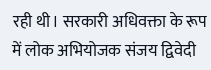रही थी। सरकारी अधिवक्ता के रूप में लोक अभियोजक संजय द्विवेदी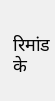रिमांड के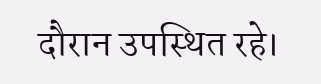दौरान उपस्थित रहे।